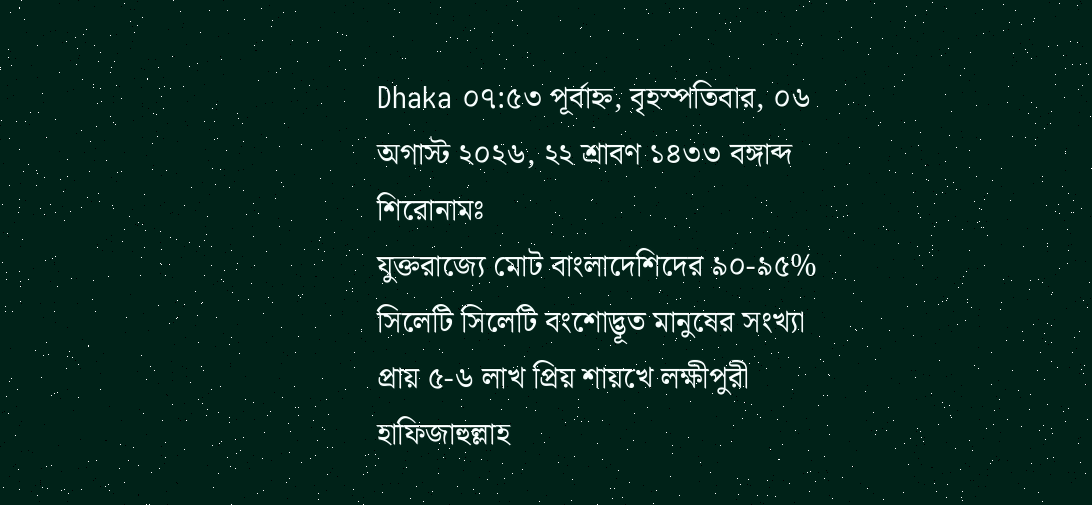Dhaka ০৭:৫৩ পূর্বাহ্ন, বৃহস্পতিবার, ০৬ অগাস্ট ২০২৬, ২২ শ্রাবণ ১৪৩৩ বঙ্গাব্দ
শিরোনামঃ
যুক্তরাজ্যে মোট বাংলাদেশিদের ৯০-৯৫% সিলেটি সিলেটি বংশোদ্ভূত মানুষের সংখ্যা প্রায় ৫-৬ লাখ প্রিয় শায়খে লক্ষীপুরী হাফিজাহুল্লাহ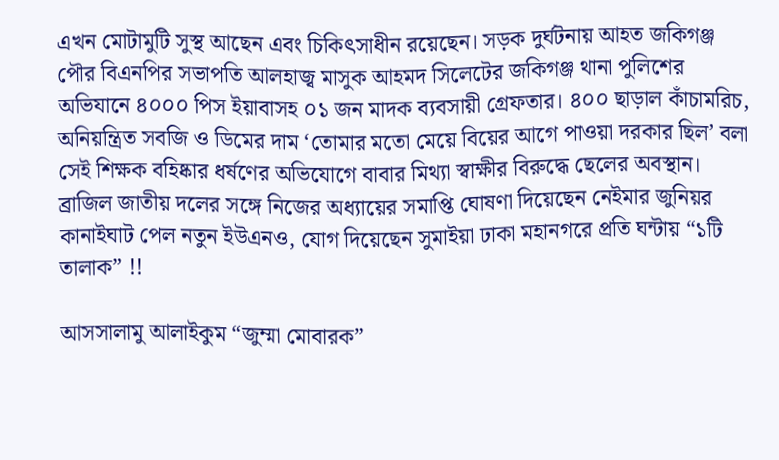এখন মোটামুটি সুস্থ আছেন এবং চিকিৎসাধীন রয়েছেন। সড়ক দুর্ঘটনায় আহত জকিগঞ্জ পৌর বিএনপির সভাপতি আলহাজ্ব মাসুক আহমদ সিলেটের জকিগঞ্জ থানা পুলিশের অভিযানে ৪০০০ পিস ইয়াবাসহ ০১ জন মাদক ব্যবসায়ী গ্রেফতার। ৪০০ ছাড়াল কাঁচামরিচ, অনিয়ন্ত্রিত সবজি ও ডিমের দাম ‘তোমার মতো মেয়ে বিয়ের আগে পাওয়া দরকার ছিল’ বলা সেই শিক্ষক বহিষ্কার ধর্ষণের অভিযোগে বাবার মিথ্যা স্বাক্ষীর বিরুদ্ধে ছেলের অবস্থান। ব্রাজিল জাতীয় দলের সঙ্গে নিজের অধ্যায়ের সমাপ্তি ঘোষণা দিয়েছেন নেইমার জুনিয়র কানাইঘাট পেল নতুন ইউএনও, যোগ দিয়েছেন সুমাইয়া ঢাকা মহানগরে প্রতি ঘন্টায় “১টি তালাক” !!

আসসালামু আলাইকুম “জুম্মা মোবারক”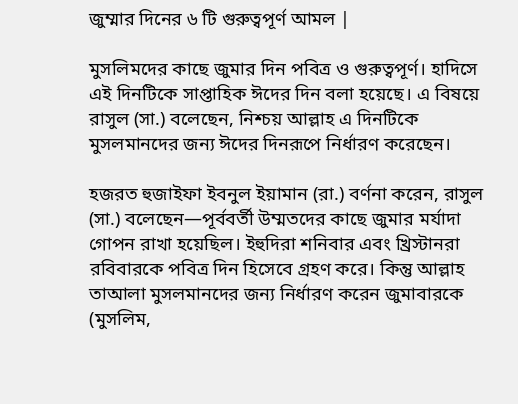জুম্মার দিনের ৬ টি গুরুত্বপূর্ণ আমল |

মুসলিমদের কাছে জুমার দিন পবিত্র ও গুরুত্বপূর্ণ। হাদিসে এই দিনটিকে সাপ্তাহিক ঈদের দিন বলা হয়েছে। এ বিষয়ে রাসুল (সা.) বলেছেন, নিশ্চয় আল্লাহ এ দিনটিকে মুসলমানদের জন্য ঈদের দিনরূপে নির্ধারণ করেছেন।

হজরত হুজাইফা ইবনুল ইয়ামান (রা.) বর্ণনা করেন, রাসুল (সা.) বলেছেন—পূর্ববর্তী উম্মতদের কাছে জুমার মর্যাদা গোপন রাখা হয়েছিল। ইহুদিরা শনিবার এবং খ্রিস্টানরা রবিবারকে পবিত্র দিন হিসেবে গ্রহণ করে। কিন্তু আল্লাহ তাআলা মুসলমানদের জন্য নির্ধারণ করেন জুমাবারকে (মুসলিম,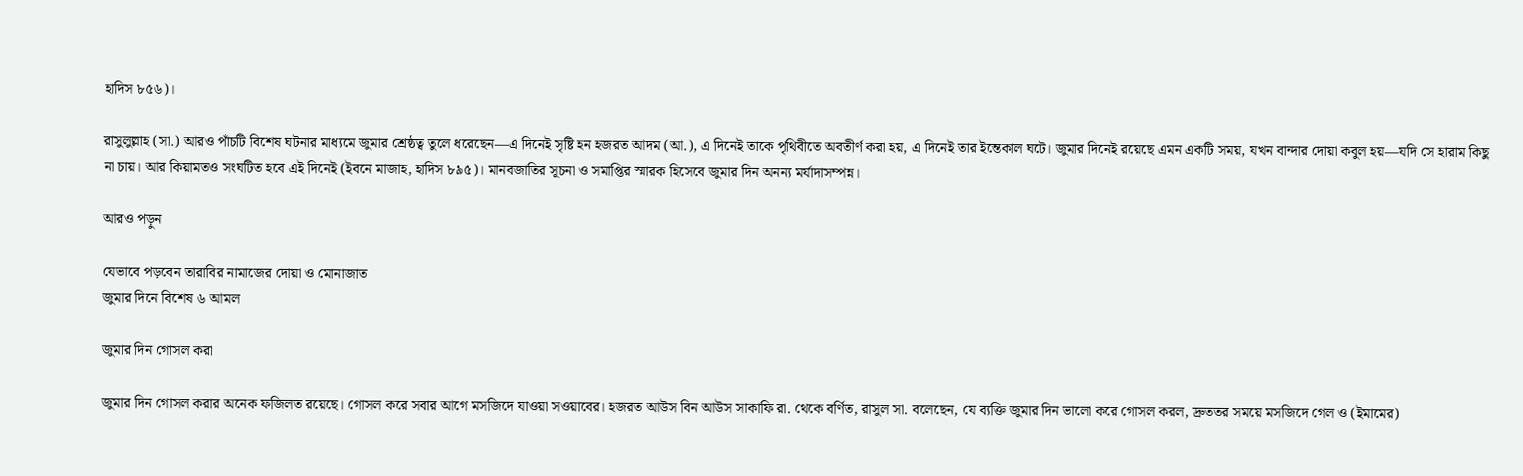হাদিস ৮৫৬)।

রাসুলুল্লাহ (সা.) আরও পাঁচটি বিশেষ ঘটনার মাধ্যমে জুমার শ্রেষ্ঠত্ব তুলে ধরেছেন—এ দিনেই সৃষ্টি হন হজরত আদম (আ.), এ দিনেই তাকে পৃথিবীতে অবতীর্ণ করা হয়, এ দিনেই তার ইন্তেকাল ঘটে। জুমার দিনেই রয়েছে এমন একটি সময়, যখন বান্দার দোয়া কবুল হয়—যদি সে হারাম কিছু না চায়। আর কিয়ামতও সংঘটিত হবে এই দিনেই (ইবনে মাজাহ, হাদিস ৮৯৫)। মানবজাতির সূচনা ও সমাপ্তির স্মারক হিসেবে জুমার দিন অনন্য মর্যাদাসম্পন্ন।

আরও পড়ুন

যেভাবে পড়বেন তারাবির নামাজের দোয়া ও মোনাজাত
জুমার দিনে বিশেষ ৬ আমল

জুমার দিন গোসল করা

জুমার দিন গোসল করার অনেক ফজিলত রয়েছে। গোসল করে সবার আগে মসজিদে যাওয়া সওয়াবের। হজরত আউস বিন আউস সাকাফি রা. থেকে বর্ণিত, রাসুল সা. বলেছেন, যে ব্যক্তি জুমার দিন ভালো করে গোসল করল, দ্রুততর সময়ে মসজিদে গেল ও (ইমামের)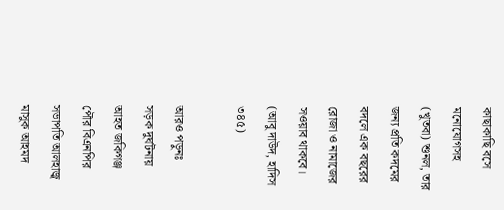কাছাকাছি বসে মনোযোগসহ (খুতবা) শুনল, তার জন্য প্রতি কদমের বদলে এক বছরের রোজা ও নামাজের সওয়াব থাকবে। (আবু দাউদ, হাদিস ৩৪৫)

আরও পড়ুনঃ  সড়ক দুর্ঘটনায় আহত জকিগঞ্জ পৌর বিএনপির সভাপতি আলহাজ্ব মাসুক আহমদ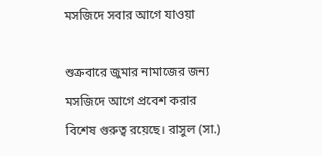মসজিদে সবার আগে যাওয়া

শুক্রবারে জুমার নামাজের জন্য মসজিদে আগে প্রবেশ করার বিশেষ গুরুত্ব রয়েছে। রাসুল (সা.)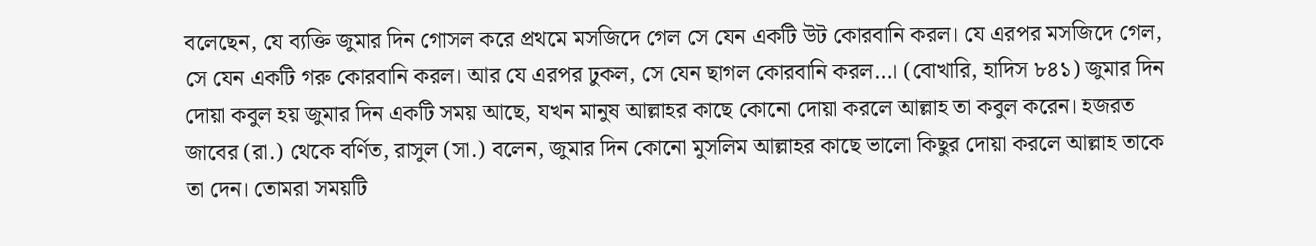বলেছেন, যে ব্যক্তি জুমার দিন গোসল করে প্রথমে মসজিদে গেল সে যেন একটি উট কোরবানি করল। যে এরপর মসজিদে গেল, সে যেন একটি গরু কোরবানি করল। আর যে এরপর ঢুকল, সে যেন ছাগল কোরবানি করল…। (বোখারি, হাদিস ৮৪১) জুমার দিন দোয়া কবুল হয় জুমার দিন একটি সময় আছে, যখন মানুষ আল্লাহর কাছে কোনো দোয়া করলে আল্লাহ তা কবুল করেন। হজরত জাবের (রা.) থেকে বর্ণিত, রাসুল (সা.) বলেন, জুমার দিন কোনো মুসলিম আল্লাহর কাছে ভালো কিছুর দোয়া করলে আল্লাহ তাকে তা দেন। তোমরা সময়টি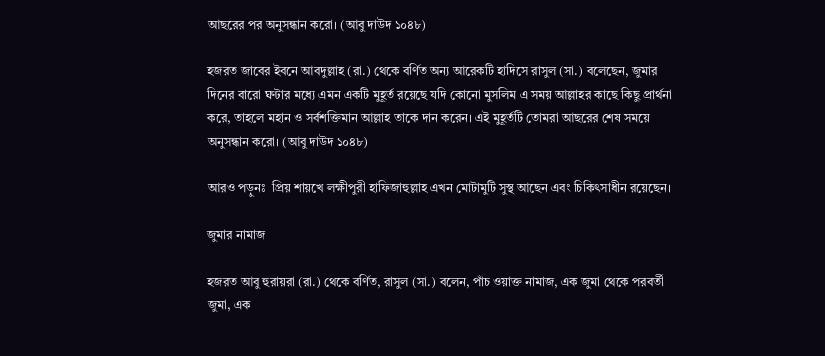আছরের পর অনুসন্ধান করো। (আবু দাউদ ১০৪৮)

হজরত জাবের ইবনে আবদুল্লাহ (রা.) থেকে বর্ণিত অন্য আরেকটি হাদিসে রাসুল (সা.) বলেছেন, জুমার দিনের বারো ঘণ্টার মধ্যে এমন একটি মুহূর্ত রয়েছে যদি কোনো মুসলিম এ সময় আল্লাহর কাছে কিছু প্রার্থনা করে, তাহলে মহান ও সর্বশক্তিমান আল্লাহ তাকে দান করেন। এই মুহূর্তটি তোমরা আছরের শেষ সময়ে অনুসন্ধান করো। (আবু দাউদ ১০৪৮)

আরও পড়ুনঃ  প্রিয় শায়খে লক্ষীপুরী হাফিজাহুল্লাহ এখন মোটামুটি সুস্থ আছেন এবং চিকিৎসাধীন রয়েছেন।

জুমার নামাজ

হজরত আবু হুরায়রা (রা.) থেকে বর্ণিত, রাসুল (সা.) বলেন, পাঁচ ওয়াক্ত নামাজ, এক জুমা থেকে পরবর্তী জুমা, এক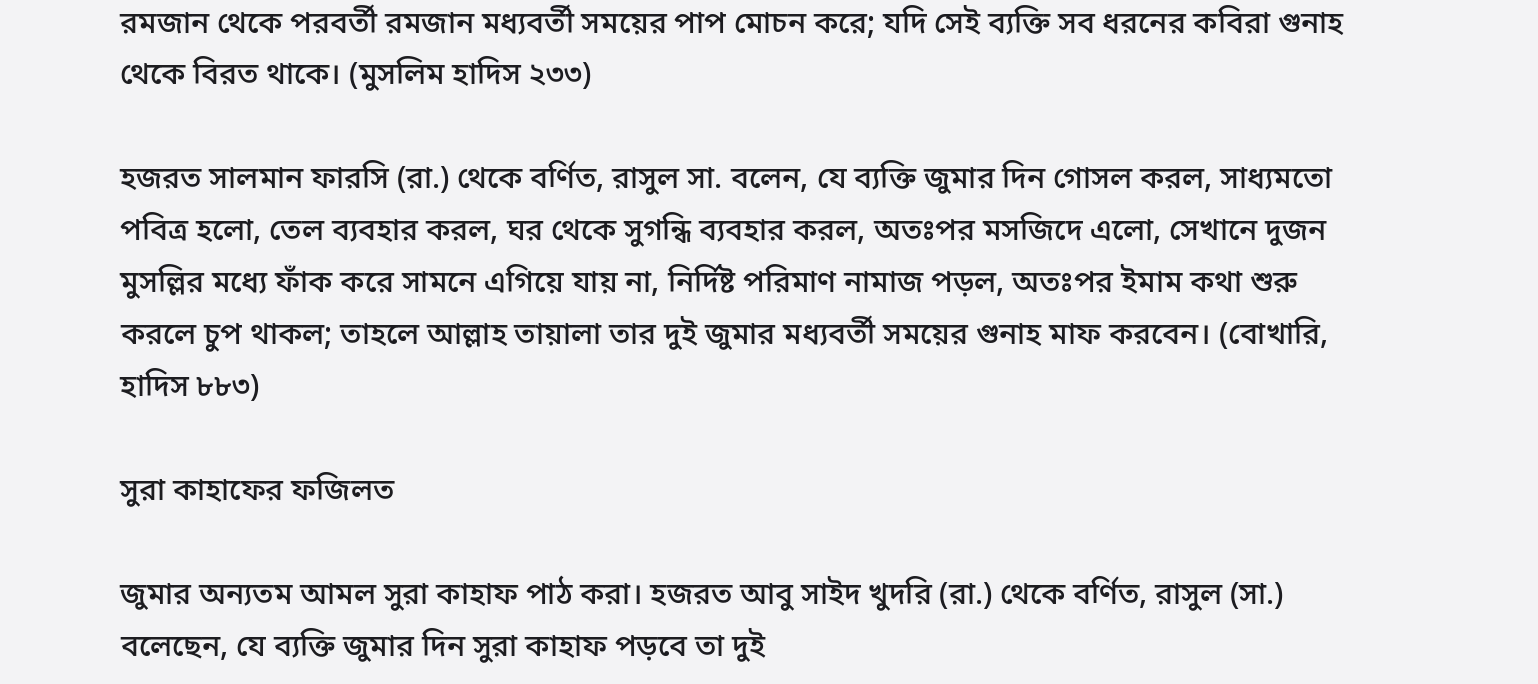রমজান থেকে পরবর্তী রমজান মধ্যবর্তী সময়ের পাপ মোচন করে; যদি সেই ব্যক্তি সব ধরনের কবিরা গুনাহ থেকে বিরত থাকে। (মুসলিম হাদিস ২৩৩)

হজরত সালমান ফারসি (রা.) থেকে বর্ণিত, রাসুল সা. বলেন, যে ব্যক্তি জুমার দিন গোসল করল, সাধ্যমতো পবিত্র হলো, তেল ব্যবহার করল, ঘর থেকে সুগন্ধি ব্যবহার করল, অতঃপর মসজিদে এলো, সেখানে দুজন মুসল্লির মধ্যে ফাঁক করে সামনে এগিয়ে যায় না, নির্দিষ্ট পরিমাণ নামাজ পড়ল, অতঃপর ইমাম কথা শুরু করলে চুপ থাকল; তাহলে আল্লাহ তায়ালা তার দুই জুমার মধ্যবর্তী সময়ের গুনাহ মাফ করবেন। (বোখারি, হাদিস ৮৮৩)

সুরা কাহাফের ফজিলত

জুমার অন্যতম আমল সুরা কাহাফ পাঠ করা। হজরত আবু সাইদ খুদরি (রা.) থেকে বর্ণিত, রাসুল (সা.) বলেছেন, যে ব্যক্তি জুমার দিন সুরা কাহাফ পড়বে তা দুই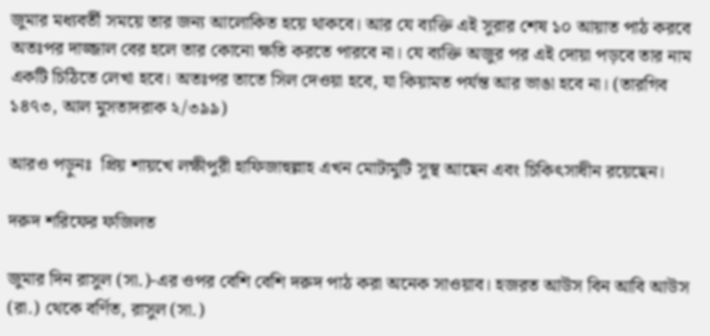জুমার মধ্যবর্তী সময়ে তার জন্য আলোকিত হয়ে থাকবে। আর যে ব্যক্তি এই সুরার শেষ ১০ আয়াত পাঠ করবে অতঃপর দাজ্জাল বের হলে তার কোনো ক্ষতি করতে পারবে না। যে ব্যক্তি অজুর পর এই দোয়া পড়বে তার নাম একটি চিঠিতে লেখা হবে। অতঃপর তাতে সিল দেওয়া হবে, যা কিয়ামত পর্যন্ত আর ভাঙা হবে না। (তারগিব ১৪৭৩, আল মুসতাদরাক ২/৩৯৯)

আরও পড়ুনঃ  প্রিয় শায়খে লক্ষীপুরী হাফিজাহুল্লাহ এখন মোটামুটি সুস্থ আছেন এবং চিকিৎসাধীন রয়েছেন।

দরুদ শরিফের ফজিলত

জুমার দিন রাসুল (সা.)-এর ওপর বেশি বেশি দরুদ পাঠ করা অনেক সাওয়াব। হজরত আউস বিন আবি আউস (রা.) থেকে বর্ণিত, রাসুল (সা.)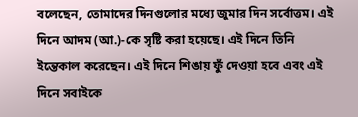বলেছেন, তোমাদের দিনগুলোর মধ্যে জুমার দিন সর্বোত্তম। এই দিনে আদম (আ.)-কে সৃষ্টি করা হয়েছে। এই দিনে তিনি ইন্তেকাল করেছেন। এই দিনে শিঙায় ফুঁ দেওয়া হবে এবং এই দিনে সবাইকে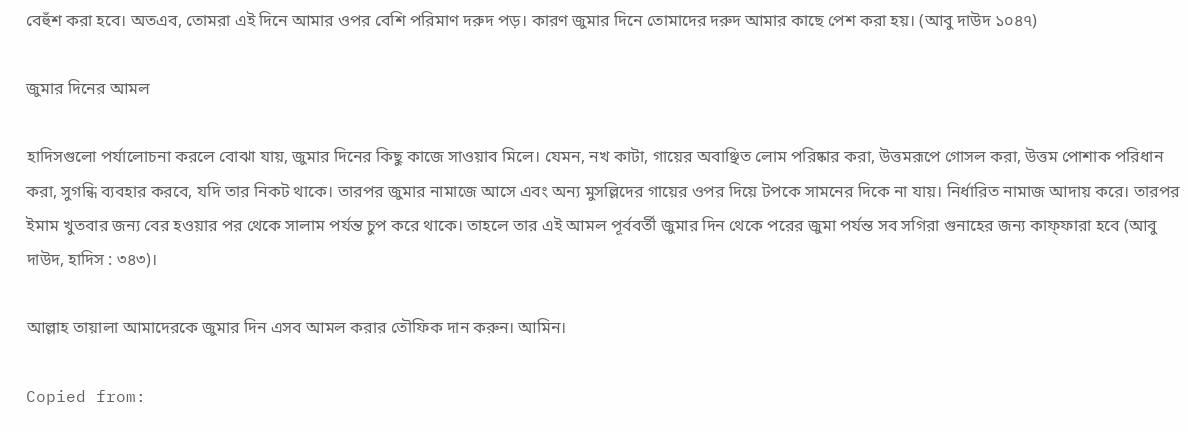বেহুঁশ করা হবে। অতএব, তোমরা এই দিনে আমার ওপর বেশি পরিমাণ দরুদ পড়। কারণ জুমার দিনে তোমাদের দরুদ আমার কাছে পেশ করা হয়। (আবু দাউদ ১০৪৭)

জুমার দিনের আমল

হাদিসগুলো পর্যালোচনা করলে বোঝা যায়, জুমার দিনের কিছু কাজে সাওয়াব মিলে। যেমন, নখ কাটা, গায়ের অবাঞ্ছিত লোম পরিষ্কার করা, উত্তমরূপে গোসল করা, উত্তম পোশাক পরিধান করা, সুগন্ধি ব্যবহার করবে, যদি তার নিকট থাকে। তারপর জুমার নামাজে আসে এবং অন্য মুসল্লিদের গায়ের ওপর দিয়ে টপকে সামনের দিকে না যায়। নির্ধারিত নামাজ আদায় করে। তারপর ইমাম খুতবার জন্য বের হওয়ার পর থেকে সালাম পর্যন্ত চুপ করে থাকে। তাহলে তার এই আমল পূর্ববর্তী জুমার দিন থেকে পরের জুমা পর্যন্ত সব সগিরা গুনাহের জন্য কাফ্ফারা হবে (আবু দাউদ, হাদিস : ৩৪৩)।

আল্লাহ তায়ালা আমাদেরকে জুমার দিন এসব আমল করার তৌফিক দান করুন। আমিন।

Copied from: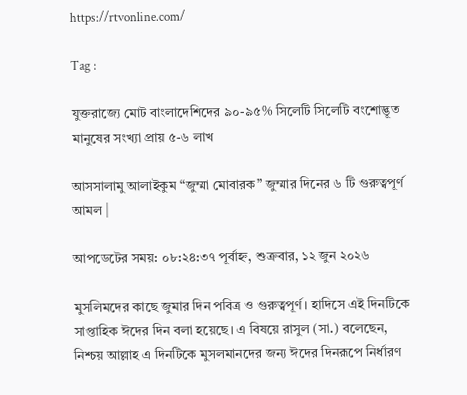https://rtvonline.com/

Tag :

যুক্তরাজ্যে মোট বাংলাদেশিদের ৯০-৯৫% সিলেটি সিলেটি বংশোদ্ভূত মানুষের সংখ্যা প্রায় ৫-৬ লাখ

আসসালামু আলাইকুম “জুম্মা মোবারক” জুম্মার দিনের ৬ টি গুরুত্বপূর্ণ আমল |

আপডেটের সময়: ০৮:২৪:৩৭ পূর্বাহ্ন, শুক্রবার, ১২ জুন ২০২৬

মুসলিমদের কাছে জুমার দিন পবিত্র ও গুরুত্বপূর্ণ। হাদিসে এই দিনটিকে সাপ্তাহিক ঈদের দিন বলা হয়েছে। এ বিষয়ে রাসুল (সা.) বলেছেন, নিশ্চয় আল্লাহ এ দিনটিকে মুসলমানদের জন্য ঈদের দিনরূপে নির্ধারণ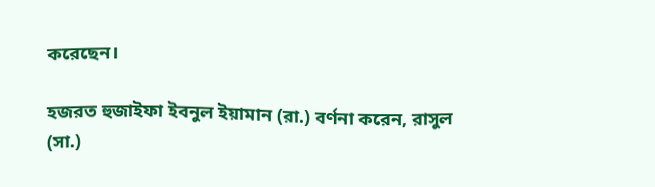করেছেন।

হজরত হুজাইফা ইবনুল ইয়ামান (রা.) বর্ণনা করেন, রাসুল (সা.)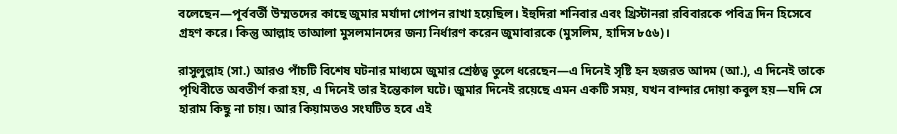বলেছেন—পূর্ববর্তী উম্মতদের কাছে জুমার মর্যাদা গোপন রাখা হয়েছিল। ইহুদিরা শনিবার এবং খ্রিস্টানরা রবিবারকে পবিত্র দিন হিসেবে গ্রহণ করে। কিন্তু আল্লাহ তাআলা মুসলমানদের জন্য নির্ধারণ করেন জুমাবারকে (মুসলিম, হাদিস ৮৫৬)।

রাসুলুল্লাহ (সা.) আরও পাঁচটি বিশেষ ঘটনার মাধ্যমে জুমার শ্রেষ্ঠত্ব তুলে ধরেছেন—এ দিনেই সৃষ্টি হন হজরত আদম (আ.), এ দিনেই তাকে পৃথিবীতে অবতীর্ণ করা হয়, এ দিনেই তার ইন্তেকাল ঘটে। জুমার দিনেই রয়েছে এমন একটি সময়, যখন বান্দার দোয়া কবুল হয়—যদি সে হারাম কিছু না চায়। আর কিয়ামতও সংঘটিত হবে এই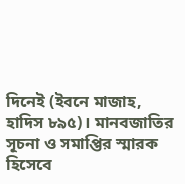দিনেই (ইবনে মাজাহ, হাদিস ৮৯৫)। মানবজাতির সূচনা ও সমাপ্তির স্মারক হিসেবে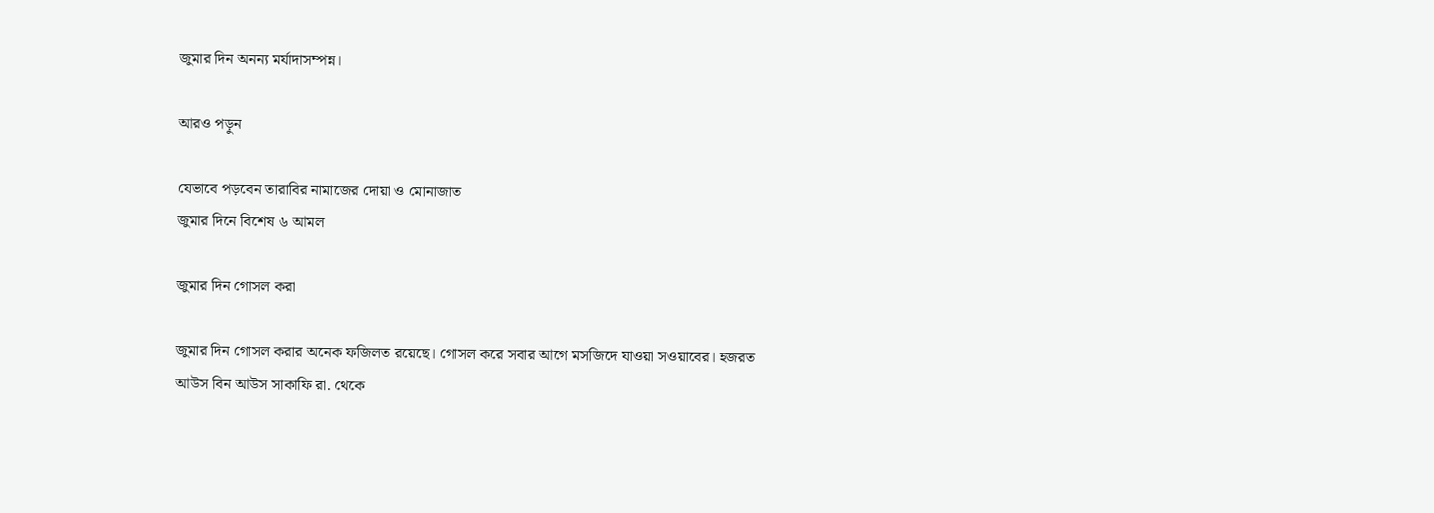জুমার দিন অনন্য মর্যাদাসম্পন্ন।

আরও পড়ুন

যেভাবে পড়বেন তারাবির নামাজের দোয়া ও মোনাজাত
জুমার দিনে বিশেষ ৬ আমল

জুমার দিন গোসল করা

জুমার দিন গোসল করার অনেক ফজিলত রয়েছে। গোসল করে সবার আগে মসজিদে যাওয়া সওয়াবের। হজরত আউস বিন আউস সাকাফি রা. থেকে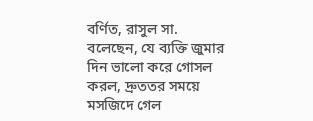বর্ণিত, রাসুল সা. বলেছেন, যে ব্যক্তি জুমার দিন ভালো করে গোসল করল, দ্রুততর সময়ে মসজিদে গেল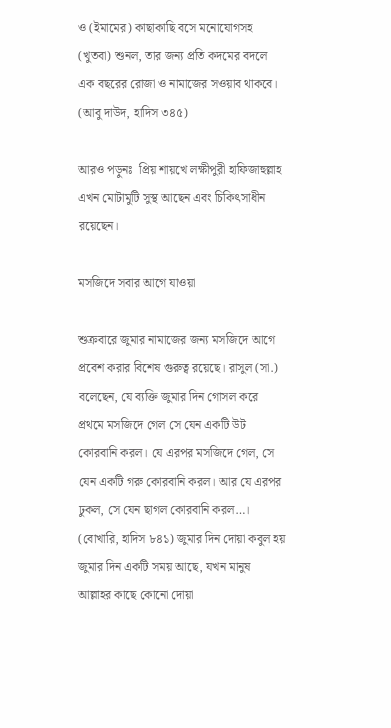ও (ইমামের) কাছাকাছি বসে মনোযোগসহ (খুতবা) শুনল, তার জন্য প্রতি কদমের বদলে এক বছরের রোজা ও নামাজের সওয়াব থাকবে। (আবু দাউদ, হাদিস ৩৪৫)

আরও পড়ুনঃ  প্রিয় শায়খে লক্ষীপুরী হাফিজাহুল্লাহ এখন মোটামুটি সুস্থ আছেন এবং চিকিৎসাধীন রয়েছেন।

মসজিদে সবার আগে যাওয়া

শুক্রবারে জুমার নামাজের জন্য মসজিদে আগে প্রবেশ করার বিশেষ গুরুত্ব রয়েছে। রাসুল (সা.) বলেছেন, যে ব্যক্তি জুমার দিন গোসল করে প্রথমে মসজিদে গেল সে যেন একটি উট কোরবানি করল। যে এরপর মসজিদে গেল, সে যেন একটি গরু কোরবানি করল। আর যে এরপর ঢুকল, সে যেন ছাগল কোরবানি করল…। (বোখারি, হাদিস ৮৪১) জুমার দিন দোয়া কবুল হয় জুমার দিন একটি সময় আছে, যখন মানুষ আল্লাহর কাছে কোনো দোয়া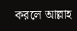করলে আল্লাহ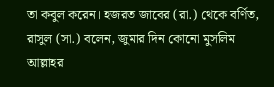তা কবুল করেন। হজরত জাবের (রা.) থেকে বর্ণিত, রাসুল (সা.) বলেন, জুমার দিন কোনো মুসলিম আল্লাহর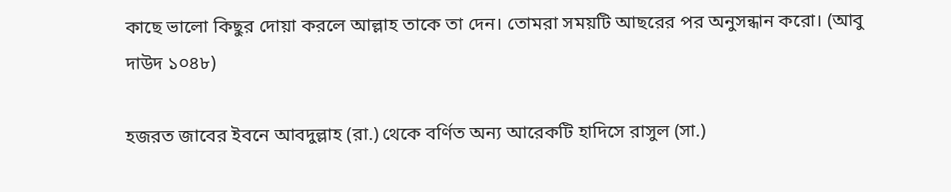কাছে ভালো কিছুর দোয়া করলে আল্লাহ তাকে তা দেন। তোমরা সময়টি আছরের পর অনুসন্ধান করো। (আবু দাউদ ১০৪৮)

হজরত জাবের ইবনে আবদুল্লাহ (রা.) থেকে বর্ণিত অন্য আরেকটি হাদিসে রাসুল (সা.)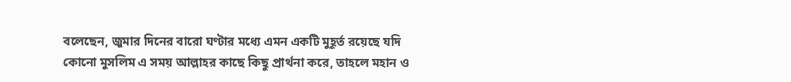বলেছেন, জুমার দিনের বারো ঘণ্টার মধ্যে এমন একটি মুহূর্ত রয়েছে যদি কোনো মুসলিম এ সময় আল্লাহর কাছে কিছু প্রার্থনা করে, তাহলে মহান ও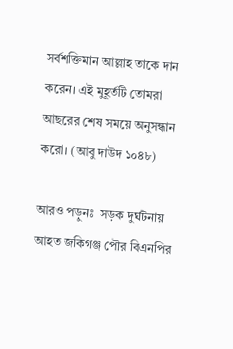সর্বশক্তিমান আল্লাহ তাকে দান করেন। এই মুহূর্তটি তোমরা আছরের শেষ সময়ে অনুসন্ধান করো। (আবু দাউদ ১০৪৮)

আরও পড়ুনঃ  সড়ক দুর্ঘটনায় আহত জকিগঞ্জ পৌর বিএনপির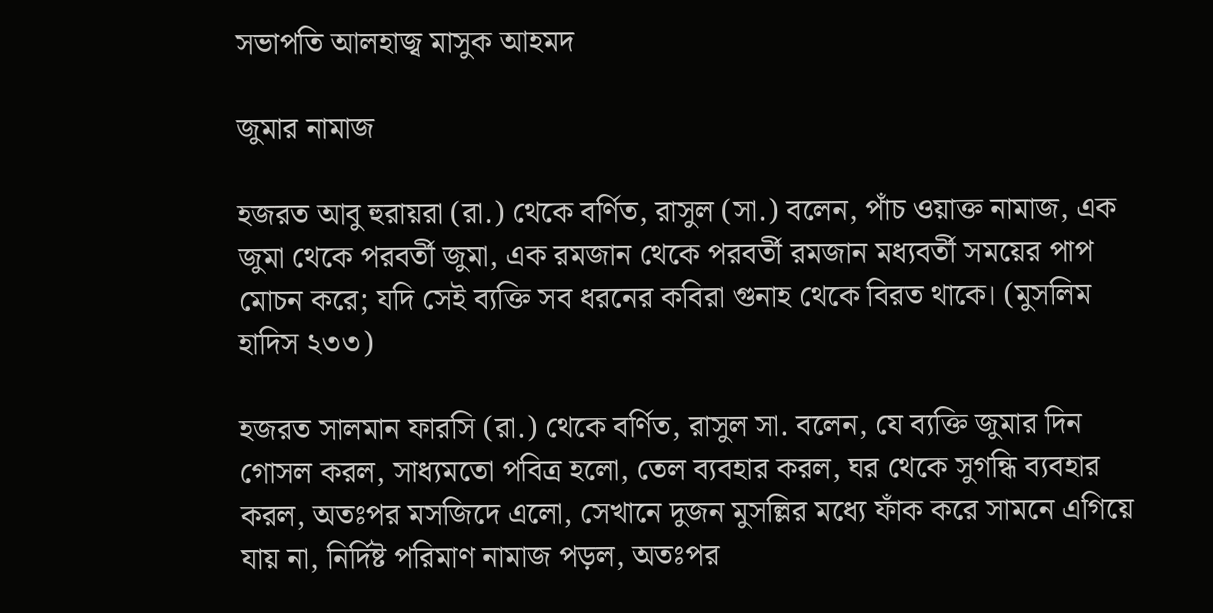সভাপতি আলহাজ্ব মাসুক আহমদ

জুমার নামাজ

হজরত আবু হুরায়রা (রা.) থেকে বর্ণিত, রাসুল (সা.) বলেন, পাঁচ ওয়াক্ত নামাজ, এক জুমা থেকে পরবর্তী জুমা, এক রমজান থেকে পরবর্তী রমজান মধ্যবর্তী সময়ের পাপ মোচন করে; যদি সেই ব্যক্তি সব ধরনের কবিরা গুনাহ থেকে বিরত থাকে। (মুসলিম হাদিস ২৩৩)

হজরত সালমান ফারসি (রা.) থেকে বর্ণিত, রাসুল সা. বলেন, যে ব্যক্তি জুমার দিন গোসল করল, সাধ্যমতো পবিত্র হলো, তেল ব্যবহার করল, ঘর থেকে সুগন্ধি ব্যবহার করল, অতঃপর মসজিদে এলো, সেখানে দুজন মুসল্লির মধ্যে ফাঁক করে সামনে এগিয়ে যায় না, নির্দিষ্ট পরিমাণ নামাজ পড়ল, অতঃপর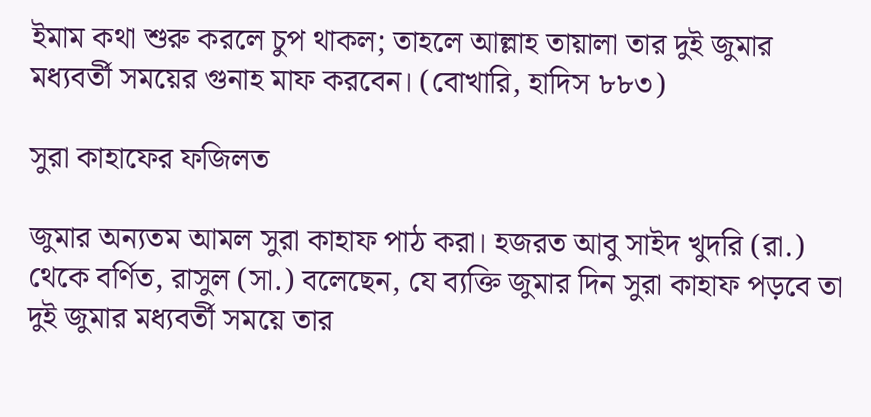ইমাম কথা শুরু করলে চুপ থাকল; তাহলে আল্লাহ তায়ালা তার দুই জুমার মধ্যবর্তী সময়ের গুনাহ মাফ করবেন। (বোখারি, হাদিস ৮৮৩)

সুরা কাহাফের ফজিলত

জুমার অন্যতম আমল সুরা কাহাফ পাঠ করা। হজরত আবু সাইদ খুদরি (রা.) থেকে বর্ণিত, রাসুল (সা.) বলেছেন, যে ব্যক্তি জুমার দিন সুরা কাহাফ পড়বে তা দুই জুমার মধ্যবর্তী সময়ে তার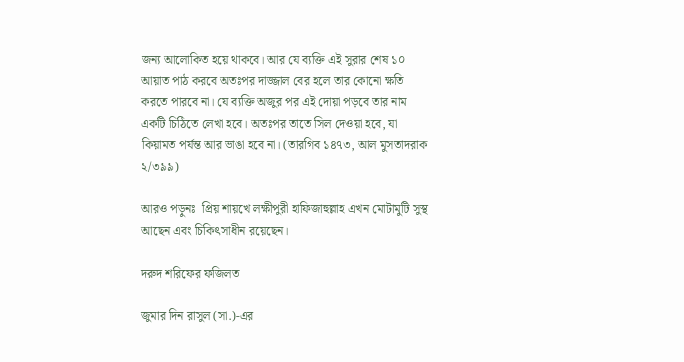জন্য আলোকিত হয়ে থাকবে। আর যে ব্যক্তি এই সুরার শেষ ১০ আয়াত পাঠ করবে অতঃপর দাজ্জাল বের হলে তার কোনো ক্ষতি করতে পারবে না। যে ব্যক্তি অজুর পর এই দোয়া পড়বে তার নাম একটি চিঠিতে লেখা হবে। অতঃপর তাতে সিল দেওয়া হবে, যা কিয়ামত পর্যন্ত আর ভাঙা হবে না। (তারগিব ১৪৭৩, আল মুসতাদরাক ২/৩৯৯)

আরও পড়ুনঃ  প্রিয় শায়খে লক্ষীপুরী হাফিজাহুল্লাহ এখন মোটামুটি সুস্থ আছেন এবং চিকিৎসাধীন রয়েছেন।

দরুদ শরিফের ফজিলত

জুমার দিন রাসুল (সা.)-এর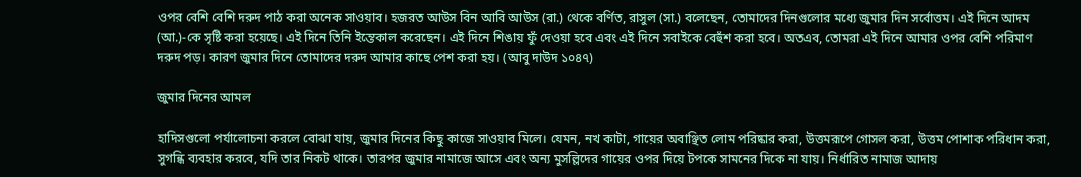ওপর বেশি বেশি দরুদ পাঠ করা অনেক সাওয়াব। হজরত আউস বিন আবি আউস (রা.) থেকে বর্ণিত, রাসুল (সা.) বলেছেন, তোমাদের দিনগুলোর মধ্যে জুমার দিন সর্বোত্তম। এই দিনে আদম (আ.)-কে সৃষ্টি করা হয়েছে। এই দিনে তিনি ইন্তেকাল করেছেন। এই দিনে শিঙায় ফুঁ দেওয়া হবে এবং এই দিনে সবাইকে বেহুঁশ করা হবে। অতএব, তোমরা এই দিনে আমার ওপর বেশি পরিমাণ দরুদ পড়। কারণ জুমার দিনে তোমাদের দরুদ আমার কাছে পেশ করা হয়। (আবু দাউদ ১০৪৭)

জুমার দিনের আমল

হাদিসগুলো পর্যালোচনা করলে বোঝা যায়, জুমার দিনের কিছু কাজে সাওয়াব মিলে। যেমন, নখ কাটা, গায়ের অবাঞ্ছিত লোম পরিষ্কার করা, উত্তমরূপে গোসল করা, উত্তম পোশাক পরিধান করা, সুগন্ধি ব্যবহার করবে, যদি তার নিকট থাকে। তারপর জুমার নামাজে আসে এবং অন্য মুসল্লিদের গায়ের ওপর দিয়ে টপকে সামনের দিকে না যায়। নির্ধারিত নামাজ আদায়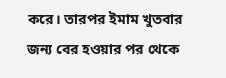করে। তারপর ইমাম খুতবার জন্য বের হওয়ার পর থেকে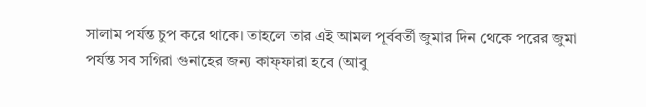সালাম পর্যন্ত চুপ করে থাকে। তাহলে তার এই আমল পূর্ববর্তী জুমার দিন থেকে পরের জুমা পর্যন্ত সব সগিরা গুনাহের জন্য কাফ্ফারা হবে (আবু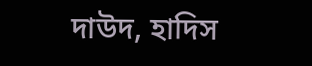দাউদ, হাদিস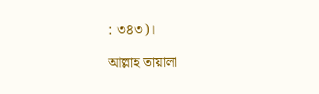: ৩৪৩)।

আল্লাহ তায়ালা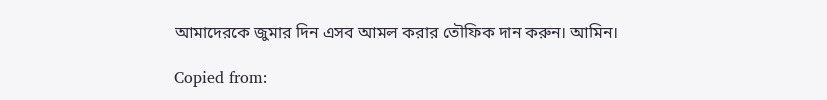আমাদেরকে জুমার দিন এসব আমল করার তৌফিক দান করুন। আমিন।

Copied from: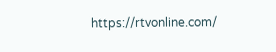https://rtvonline.com/